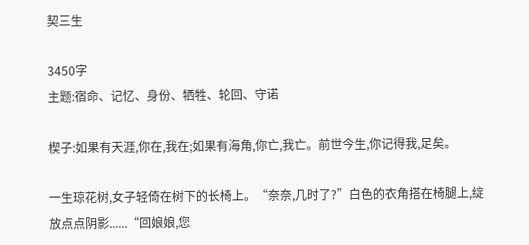契三生

3450字
主题:宿命、记忆、身份、牺牲、轮回、守诺

楔子:如果有天涯,你在,我在;如果有海角,你亡,我亡。前世今生,你记得我,足矣。

一生琼花树,女子轻倚在树下的长椅上。“奈奈,几时了?”白色的衣角搭在椅腿上,绽放点点阴影......“回娘娘,您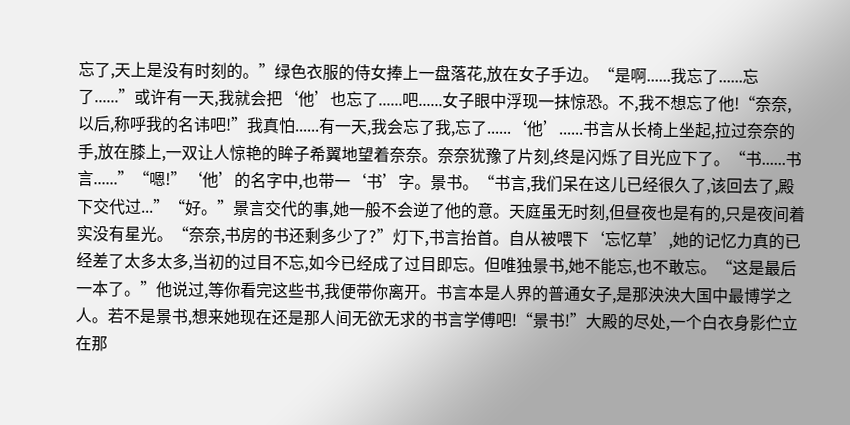忘了,天上是没有时刻的。”绿色衣服的侍女捧上一盘落花,放在女子手边。“是啊......我忘了......忘了......”或许有一天,我就会把‘他’也忘了......吧......女子眼中浮现一抹惊恐。不,我不想忘了他!“奈奈,以后,称呼我的名讳吧!”我真怕......有一天,我会忘了我,忘了......‘他’......书言从长椅上坐起,拉过奈奈的手,放在膝上,一双让人惊艳的眸子希翼地望着奈奈。奈奈犹豫了片刻,终是闪烁了目光应下了。“书......书言......”“嗯!”‘他’的名字中,也带一‘书’字。景书。“书言,我们呆在这儿已经很久了,该回去了,殿下交代过...”“好。”景言交代的事,她一般不会逆了他的意。天庭虽无时刻,但昼夜也是有的,只是夜间着实没有星光。“奈奈,书房的书还剩多少了?”灯下,书言抬首。自从被喂下‘忘忆草’,她的记忆力真的已经差了太多太多,当初的过目不忘,如今已经成了过目即忘。但唯独景书,她不能忘,也不敢忘。“这是最后一本了。”他说过,等你看完这些书,我便带你离开。书言本是人界的普通女子,是那泱泱大国中最博学之人。若不是景书,想来她现在还是那人间无欲无求的书言学傅吧!“景书!”大殿的尽处,一个白衣身影伫立在那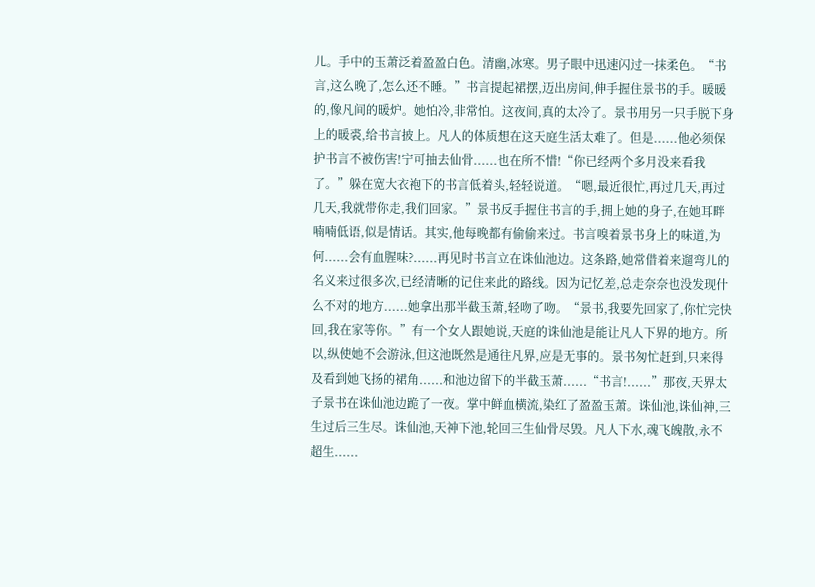儿。手中的玉萧泛着盈盈白色。清幽,冰寒。男子眼中迅速闪过一抹柔色。“书言,这么晚了,怎么还不睡。”书言提起裙摆,迈出房间,伸手握住景书的手。暖暖的,像凡间的暖炉。她怕冷,非常怕。这夜间,真的太冷了。景书用另一只手脱下身上的暖裘,给书言披上。凡人的体质想在这天庭生活太难了。但是......他必须保护书言不被伤害!宁可抽去仙骨......也在所不惜!“你已经两个多月没来看我了。”躲在宽大衣袍下的书言低着头,轻轻说道。“嗯,最近很忙,再过几天,再过几天,我就带你走,我们回家。”景书反手握住书言的手,拥上她的身子,在她耳畔喃喃低语,似是情话。其实,他每晚都有偷偷来过。书言嗅着景书身上的味道,为何......会有血腥味?......再见时书言立在诛仙池边。这条路,她常借着来遛弯儿的名义来过很多次,已经清晰的记住来此的路线。因为记忆差,总走奈奈也没发现什么不对的地方......她拿出那半截玉萧,轻吻了吻。“景书,我要先回家了,你忙完快回,我在家等你。”有一个女人跟她说,天庭的诛仙池是能让凡人下界的地方。所以,纵使她不会游泳,但这池既然是通往凡界,应是无事的。景书匆忙赶到,只来得及看到她飞扬的裙角......和池边留下的半截玉萧......“书言!......”那夜,天界太子景书在诛仙池边跪了一夜。掌中鲜血横流,染红了盈盈玉萧。诛仙池,诛仙神,三生过后三生尽。诛仙池,天神下池,轮回三生仙骨尽毁。凡人下水,魂飞魄散,永不超生......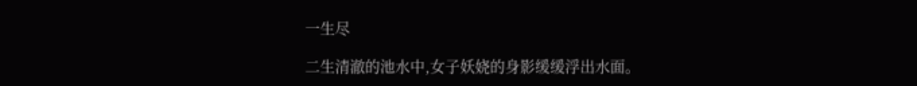一生尽

二生清澈的池水中,女子妖娆的身影缓缓浮出水面。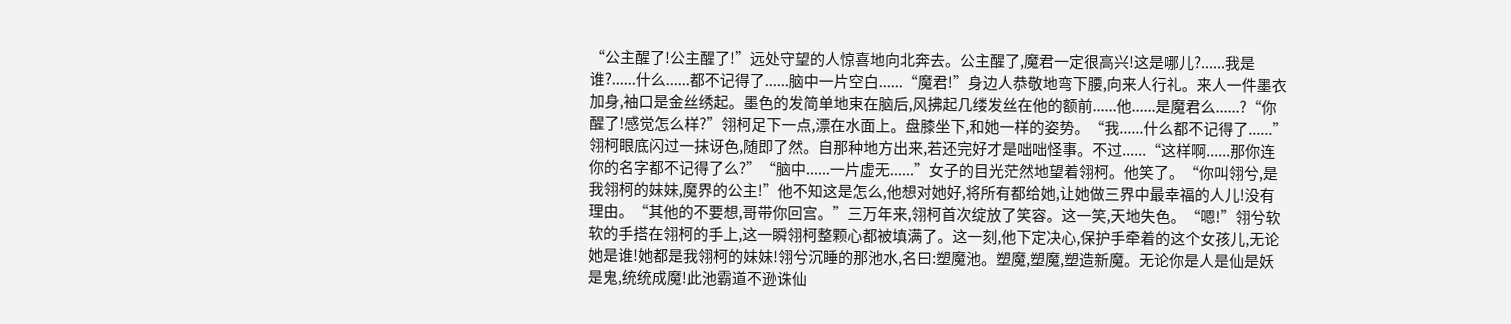“公主醒了!公主醒了!”远处守望的人惊喜地向北奔去。公主醒了,魔君一定很高兴!这是哪儿?......我是谁?......什么......都不记得了......脑中一片空白......“魔君!”身边人恭敬地弯下腰,向来人行礼。来人一件墨衣加身,袖口是金丝绣起。墨色的发简单地束在脑后,风拂起几缕发丝在他的额前......他......是魔君么......?“你醒了!感觉怎么样?”翎柯足下一点,漂在水面上。盘膝坐下,和她一样的姿势。“我......什么都不记得了......”翎柯眼底闪过一抹讶色,随即了然。自那种地方出来,若还完好才是咄咄怪事。不过......“这样啊......那你连你的名字都不记得了么?”“脑中......一片虚无......”女子的目光茫然地望着翎柯。他笑了。“你叫翎兮,是我翎柯的妹妹,魔界的公主!”他不知这是怎么,他想对她好,将所有都给她,让她做三界中最幸福的人儿!没有理由。“其他的不要想,哥带你回宫。”三万年来,翎柯首次绽放了笑容。这一笑,天地失色。“嗯!”翎兮软软的手搭在翎柯的手上,这一瞬翎柯整颗心都被填满了。这一刻,他下定决心,保护手牵着的这个女孩儿,无论她是谁!她都是我翎柯的妹妹!翎兮沉睡的那池水,名曰:塑魔池。塑魔,塑魔,塑造新魔。无论你是人是仙是妖是鬼,统统成魔!此池霸道不逊诛仙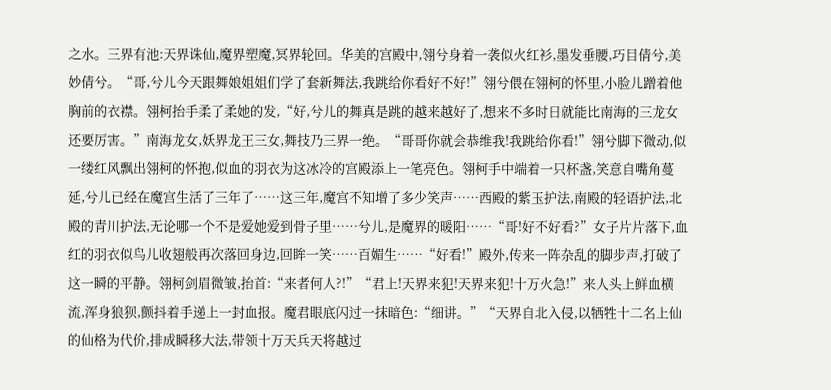之水。三界有池:天界诛仙,魔界塑魔,冥界轮回。华美的宫殿中,翎兮身着一袭似火红衫,墨发垂腰,巧目倩兮,美妙倩兮。“哥,兮儿今天跟舞娘姐姐们学了套新舞法,我跳给你看好不好!”翎兮偎在翎柯的怀里,小脸儿蹭着他胸前的衣襟。翎柯抬手柔了柔她的发,“好,兮儿的舞真是跳的越来越好了,想来不多时日就能比南海的三龙女还要厉害。”南海龙女,妖界龙王三女,舞技乃三界一绝。“哥哥你就会恭维我!我跳给你看!”翎兮脚下微动,似一缕红风飘出翎柯的怀抱,似血的羽衣为这冰冷的宫殿添上一笔亮色。翎柯手中端着一只杯盏,笑意自嘴角蔓延,兮儿已经在魔宫生活了三年了……这三年,魔宫不知增了多少笑声……西殿的紫玉护法,南殿的轻语护法,北殿的青川护法,无论哪一个不是爱她爱到骨子里……兮儿,是魔界的暖阳……“哥!好不好看?”女子片片落下,血红的羽衣似鸟儿收翅般再次落回身边,回眸一笑……百媚生……“好看!”殿外,传来一阵杂乱的脚步声,打破了这一瞬的平静。翎柯剑眉微皱,抬首:“来者何人?!”“君上!天界来犯!天界来犯!十万火急!”来人头上鲜血横流,浑身狼狈,颤抖着手递上一封血报。魔君眼底闪过一抹暗色:“细讲。”“天界自北入侵,以牺牲十二名上仙的仙格为代价,排成瞬移大法,带领十万天兵天将越过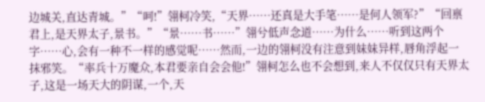边城关,直达青城。”“呵!”翎柯冷笑,“天界……还真是大手笔……是何人领军?”“回禀君上,是天界太子,景书。”“景……书……”翎兮低声念道……为什么……听到这两个字……心,会有一种不一样的感觉呢……然而,一边的翎柯没有注意到妹妹异样,唇角浮起一抹邪笑。“率兵十万魔众,本君要亲自会会他!”翎柯怎么也不会想到,来人不仅仅只有天界太子,这是一场天大的阴谋,一个,天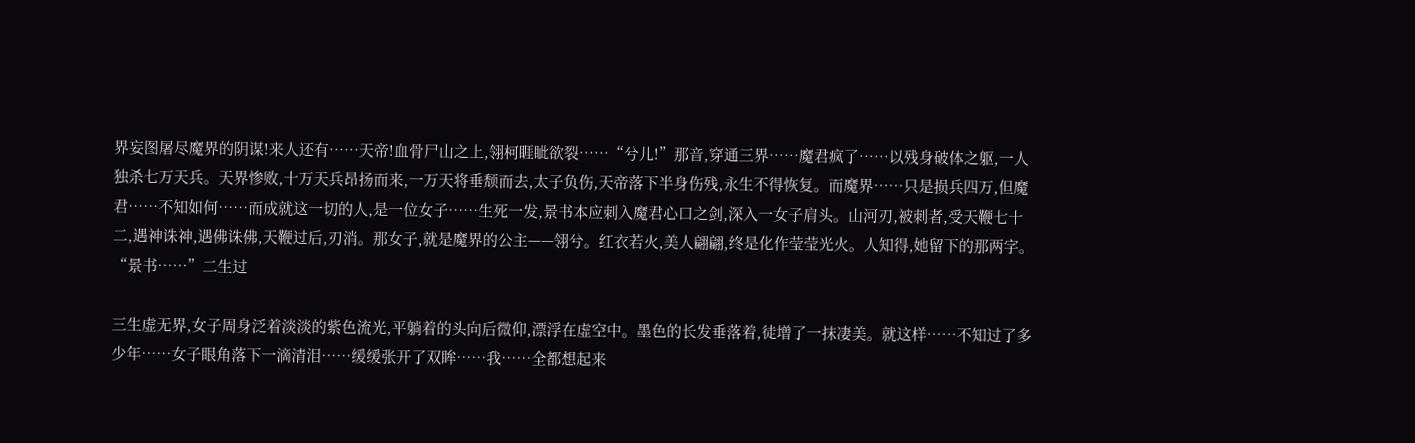界妄图屠尽魔界的阴谋!来人还有……天帝!血骨尸山之上,翎柯睚眦欲裂……“兮儿!”那音,穿通三界……魔君疯了……以残身破体之躯,一人独杀七万天兵。天界惨败,十万天兵昂扬而来,一万天将垂颓而去,太子负伤,天帝落下半身伤残,永生不得恢复。而魔界……只是损兵四万,但魔君……不知如何……而成就这一切的人,是一位女子……生死一发,景书本应刺入魔君心口之剑,深入一女子肩头。山河刃,被刺者,受天鞭七十二,遇神诛神,遇佛诛佛,天鞭过后,刃消。那女子,就是魔界的公主——翎兮。红衣若火,美人翩翩,终是化作莹莹光火。人知得,她留下的那两字。“景书……”二生过

三生虚无界,女子周身泛着淡淡的紫色流光,平躺着的头向后微仰,漂浮在虚空中。墨色的长发垂落着,徒增了一抹凄美。就这样……不知过了多少年……女子眼角落下一滴清泪……缓缓张开了双眸……我……全都想起来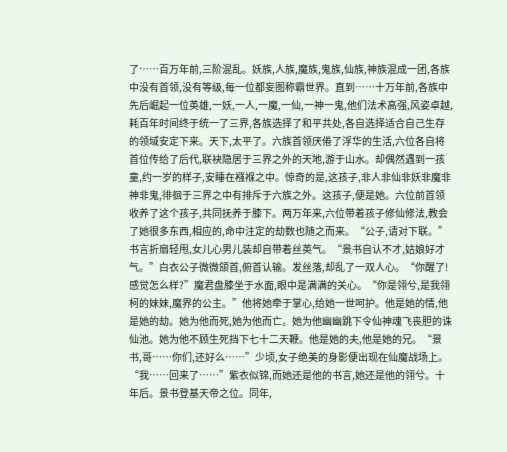了……百万年前,三阶混乱。妖族,人族,魔族,鬼族,仙族,神族混成一团,各族中没有首领,没有等级,每一位都妄图称霸世界。直到……十万年前,各族中先后崛起一位英雄,一妖,一人,一魔,一仙,一神一鬼,他们法术高强,风姿卓越,耗百年时间终于统一了三界,各族选择了和平共处,各自选择适合自己生存的领域安定下来。天下,太平了。六族首领厌倦了浮华的生活,六位各自将首位传给了后代,联袂隐居于三界之外的天地,游于山水。却偶然遇到一孩童,约一岁的样子,安睡在襁褓之中。惊奇的是,这孩子,非人非仙非妖非魔非神非鬼,徘徊于三界之中有排斥于六族之外。这孩子,便是她。六位前首领收养了这个孩子,共同抚养于膝下。两万年来,六位带着孩子修仙修法,教会了她很多东西,相应的,命中注定的劫数也随之而来。“公子,请对下联。”书言折扇轻甩,女儿心男儿装却自带着丝英气。“景书自认不才,姑娘好才气。”白衣公子微微颌首,俯首认输。发丝落,却乱了一双人心。“你醒了!感觉怎么样?”魔君盘膝坐于水面,眼中是满满的关心。“你是翎兮,是我翎柯的妹妹,魔界的公主。”他将她牵于掌心,给她一世呵护。他是她的情,他是她的劫。她为他而死,她为他而亡。她为他幽幽跳下令仙神魂飞丧胆的诛仙池。她为他不顾生死挡下七十二天鞭。他是她的夫,他是她的兄。“景书,哥……你们,还好么……”少顷,女子绝美的身影便出现在仙魔战场上。“我……回来了……”紫衣似锦,而她还是他的书言,她还是他的翎兮。十年后。景书登基天帝之位。同年,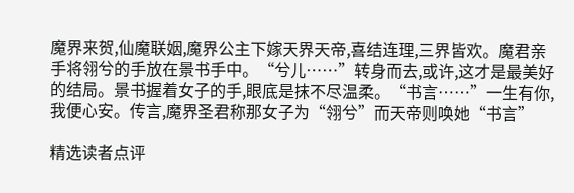魔界来贺,仙魔联姻,魔界公主下嫁天界天帝,喜结连理,三界皆欢。魔君亲手将翎兮的手放在景书手中。“兮儿……”转身而去,或许,这才是最美好的结局。景书握着女子的手,眼底是抹不尽温柔。“书言……”一生有你,我便心安。传言,魔界圣君称那女子为“翎兮”而天帝则唤她“书言”

精选读者点评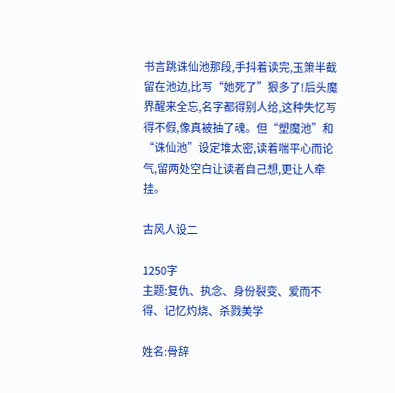书言跳诛仙池那段,手抖着读完,玉箫半截留在池边,比写“她死了”狠多了!后头魔界醒来全忘,名字都得别人给,这种失忆写得不假,像真被抽了魂。但“塑魔池”和“诛仙池”设定堆太密,读着喘平心而论气,留两处空白让读者自己想,更让人牵挂。

古风人设二

1250字
主题:复仇、执念、身份裂变、爱而不得、记忆灼烧、杀戮美学

姓名:骨辞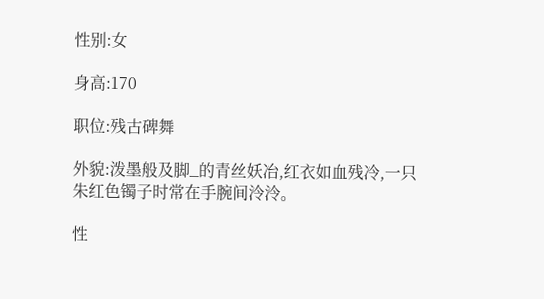性别:女

身高:170

职位:残古碑舞

外貌:泼墨般及脚_的青丝妖冶,红衣如血残冷,一只朱红色镯子时常在手腕间泠泠。

性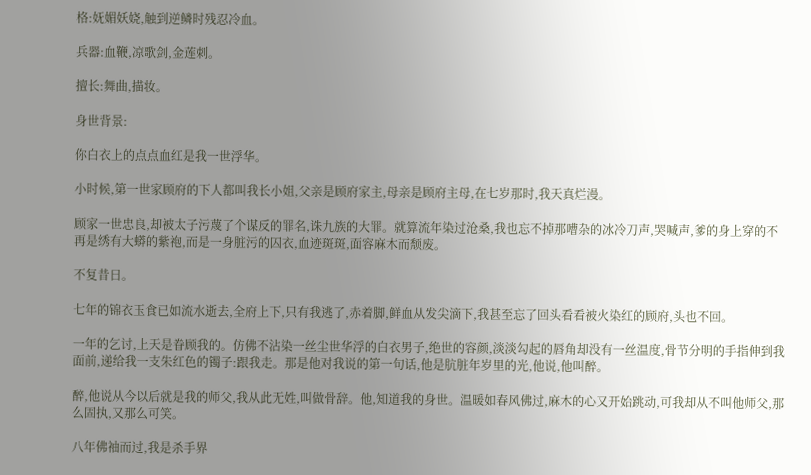格:妩媚妖娆,触到逆鳞时残忍冷血。

兵器:血鞭,凉歌剑,金莲刺。

擅长:舞曲,描妆。

身世背景:

你白衣上的点点血红是我一世浮华。

小时候,第一世家顾府的下人都叫我长小姐,父亲是顾府家主,母亲是顾府主母,在七岁那时,我天真烂漫。

顾家一世忠良,却被太子污蔑了个谋反的罪名,诛九族的大罪。就算流年染过沧桑,我也忘不掉那嘈杂的冰冷刀声,哭喊声,爹的身上穿的不再是绣有大蟒的紫袍,而是一身脏污的囚衣,血迹斑斑,面容麻木而颓废。

不复昔日。

七年的锦衣玉食已如流水逝去,全府上下,只有我逃了,赤着脚,鲜血从发尖滴下,我甚至忘了回头看看被火染红的顾府,头也不回。

一年的乞讨,上天是眷顾我的。仿佛不沾染一丝尘世华浮的白衣男子,绝世的容颜,淡淡勾起的唇角却没有一丝温度,骨节分明的手指伸到我面前,递给我一支朱红色的镯子:跟我走。那是他对我说的第一句话,他是肮脏年岁里的光,他说,他叫醉。

醉,他说从今以后就是我的师父,我从此无姓,叫做骨辞。他,知道我的身世。温暖如春风佛过,麻木的心又开始跳动,可我却从不叫他师父,那么固执,又那么可笑。

八年佛袖而过,我是杀手界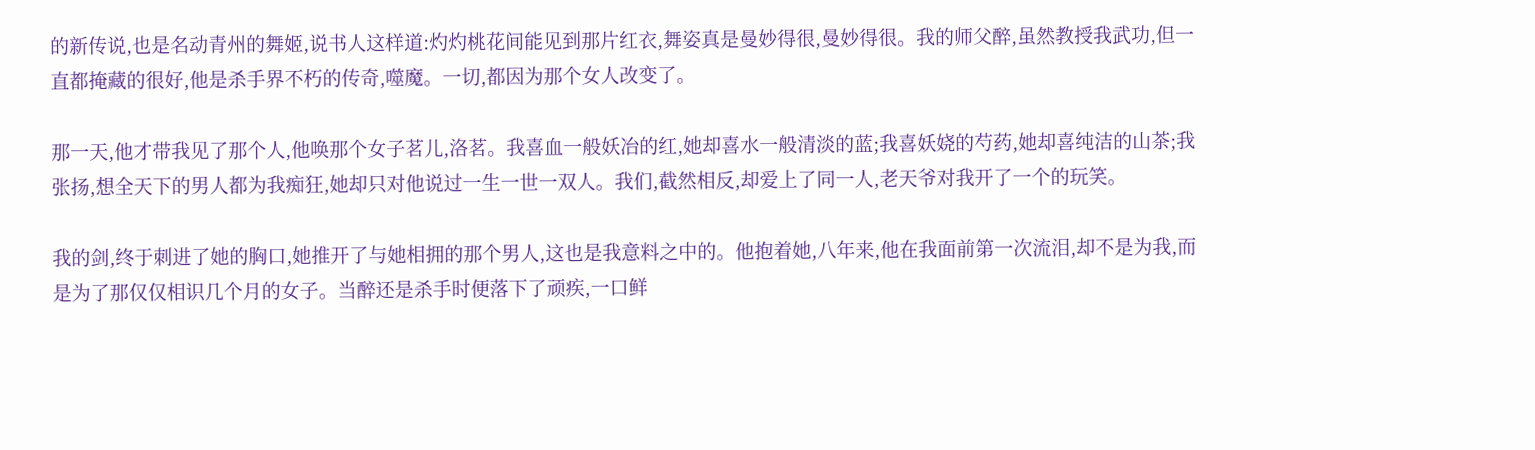的新传说,也是名动青州的舞姬,说书人这样道:灼灼桃花间能见到那片红衣,舞姿真是曼妙得很,曼妙得很。我的师父醉,虽然教授我武功,但一直都掩藏的很好,他是杀手界不朽的传奇,噬魔。一切,都因为那个女人改变了。

那一天,他才带我见了那个人,他唤那个女子茗儿,洛茗。我喜血一般妖冶的红,她却喜水一般清淡的蓝;我喜妖娆的芍药,她却喜纯洁的山茶;我张扬,想全天下的男人都为我痴狂,她却只对他说过一生一世一双人。我们,截然相反,却爱上了同一人,老天爷对我开了一个的玩笑。

我的剑,终于刺进了她的胸口,她推开了与她相拥的那个男人,这也是我意料之中的。他抱着她,八年来,他在我面前第一次流泪,却不是为我,而是为了那仅仅相识几个月的女子。当醉还是杀手时便落下了顽疾,一口鲜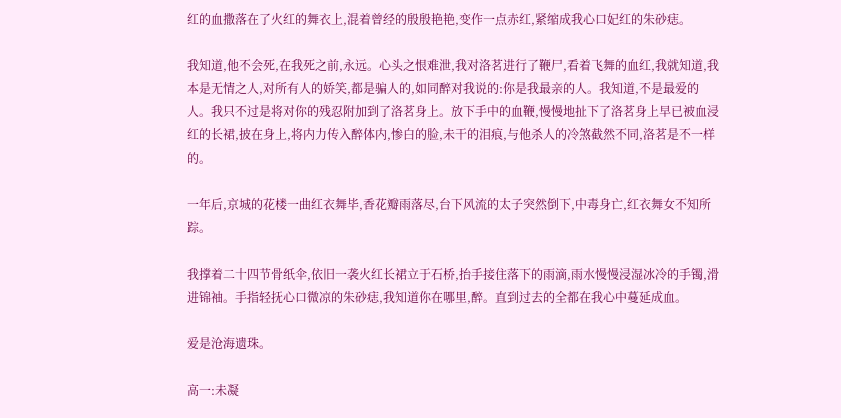红的血撒落在了火红的舞衣上,混着曾经的殷殷艳艳,变作一点赤红,紧缩成我心口妃红的朱砂痣。

我知道,他不会死,在我死之前,永远。心头之恨难泄,我对洛茗进行了鞭尸,看着飞舞的血红,我就知道,我本是无情之人,对所有人的娇笑,都是骗人的,如同醉对我说的:你是我最亲的人。我知道,不是最爱的人。我只不过是将对你的残忍附加到了洛茗身上。放下手中的血鞭,慢慢地扯下了洛茗身上早已被血浸红的长裙,披在身上,将内力传入醉体内,惨白的脸,未干的泪痕,与他杀人的冷煞截然不同,洛茗是不一样的。

一年后,京城的花楼一曲红衣舞毕,香花瓣雨落尽,台下风流的太子突然倒下,中毒身亡,红衣舞女不知所踪。

我撑着二十四节骨纸伞,依旧一袭火红长裙立于石桥,抬手接住落下的雨滴,雨水慢慢浸湿冰冷的手镯,滑进锦袖。手指轻抚心口微凉的朱砂痣,我知道你在哪里,醉。直到过去的全都在我心中蔓延成血。

爱是沧海遗珠。

高一:未凝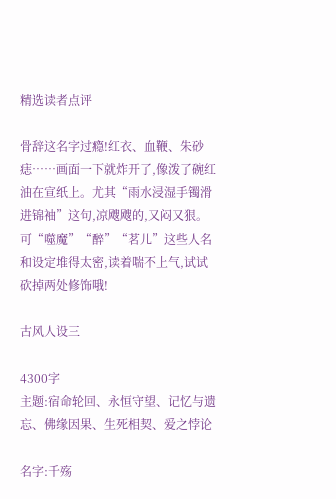精选读者点评

骨辞这名字过瘾!红衣、血鞭、朱砂痣……画面一下就炸开了,像泼了碗红油在宣纸上。尤其“雨水浸湿手镯滑进锦袖”这句,凉飕飕的,又闷又狠。可“噬魔”“醉”“茗儿”这些人名和设定堆得太密,读着喘不上气,试试砍掉两处修饰哦!

古风人设三

4300字
主题:宿命轮回、永恒守望、记忆与遗忘、佛缘因果、生死相契、爱之悖论

名字:千殇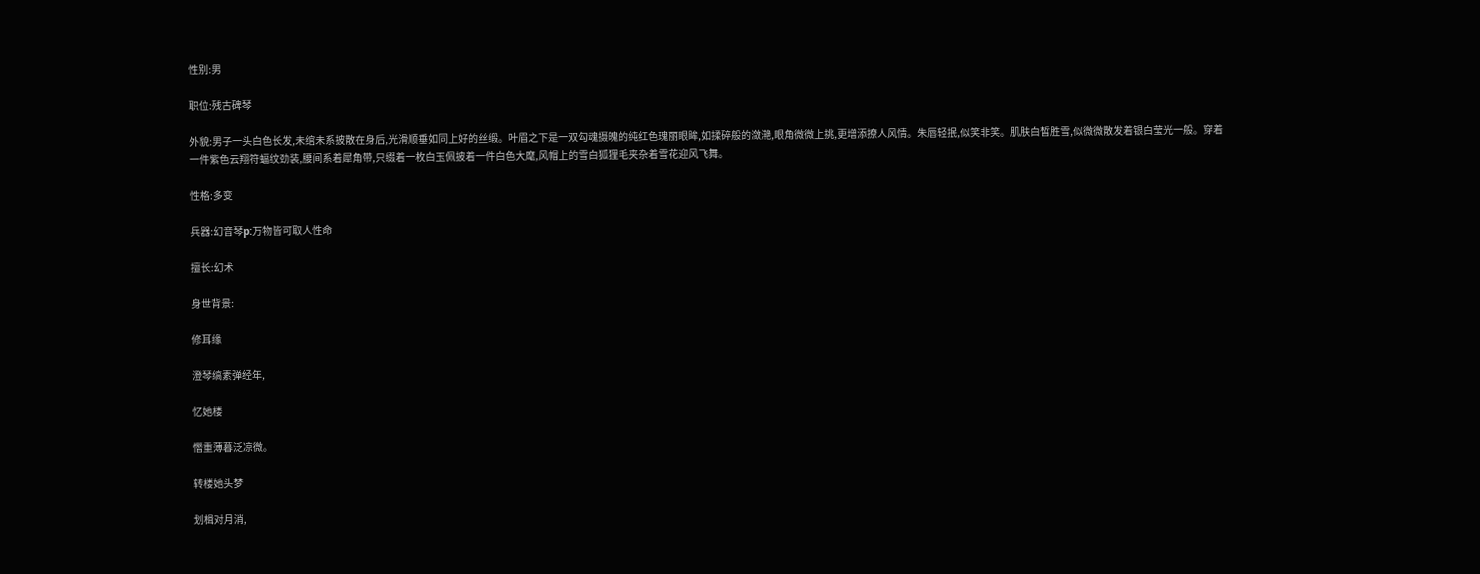性别:男

职位:残古碑琴

外貌:男子一头白色长发,未绾未系披散在身后,光滑顺垂如同上好的丝缎。叶眉之下是一双勾魂摄魄的纯红色瑰丽眼眸,如揉碎般的潋滟,眼角微微上挑,更增添撩人风情。朱唇轻抿,似笑非笑。肌肤白皙胜雪,似微微散发着银白莹光一般。穿着一件紫色云翔符蝠纹劲装,腰间系着犀角带,只缀着一枚白玉佩披着一件白色大麾,风帽上的雪白狐狸毛夹杂着雪花迎风飞舞。

性格:多变

兵器:幻音琴p:万物皆可取人性命

擅长:幻术

身世背景:

修耳缘

澄琴缟素弹经年,

忆她楼

憯重薄暮泛凉微。

转楼她头梦

划楫对月消,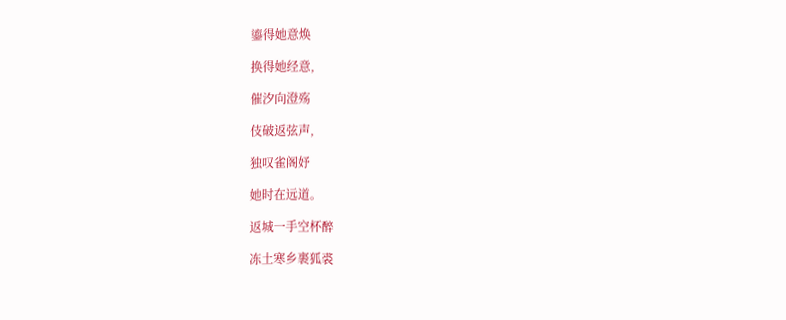鎏得她意焕

换得她经意,

催汐向澄殇

伎破返弦声,

独叹雀阁妤

她时在远道。

返城一手空杯醉

冻土寒乡裹狐裘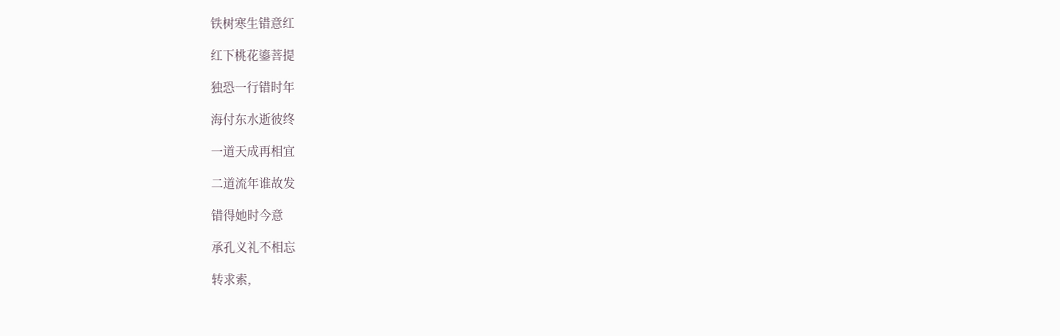铁树寒生错意红

红下桃花鎏菩提

独恐一行错时年

海付东水逝彼终

一道天成再相宜

二道流年谁故发

错得她时今意

承孔义礼不相忘

转求索,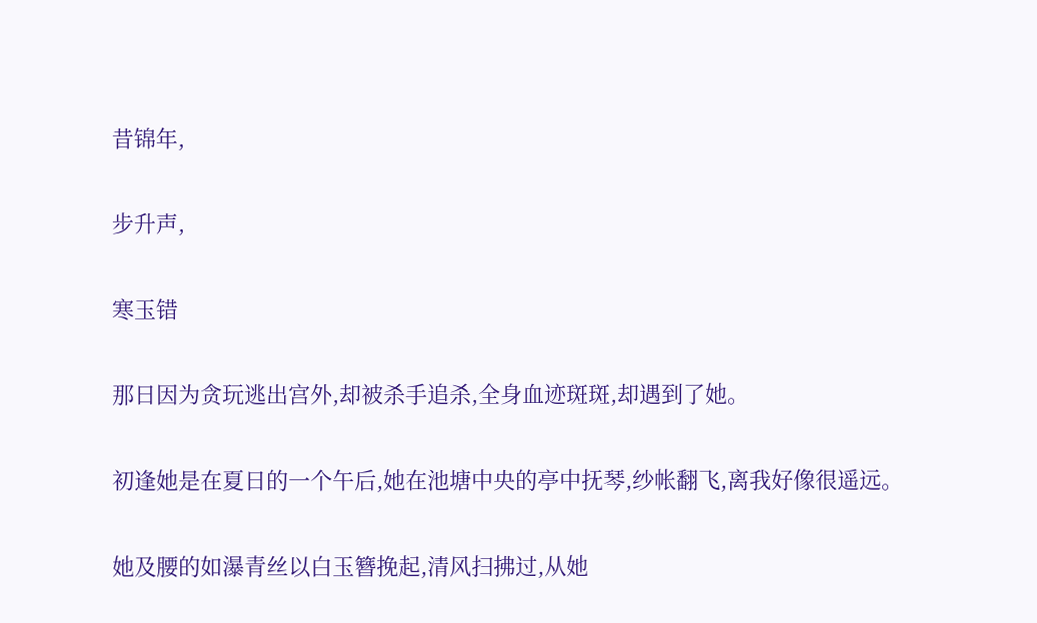昔锦年,

步升声,

寒玉错

那日因为贪玩逃出宫外,却被杀手追杀,全身血迹斑斑,却遇到了她。

初逢她是在夏日的一个午后,她在池塘中央的亭中抚琴,纱帐翻飞,离我好像很遥远。

她及腰的如瀑青丝以白玉簪挽起,清风扫拂过,从她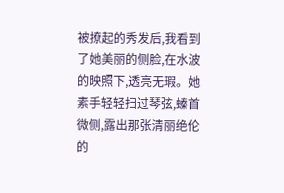被撩起的秀发后,我看到了她美丽的侧脸,在水波的映照下,透亮无瑕。她素手轻轻扫过琴弦,螓首微侧,露出那张清丽绝伦的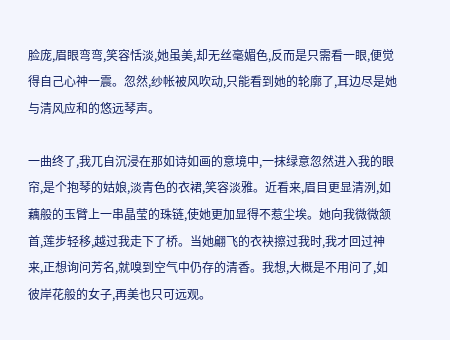脸庞,眉眼弯弯,笑容恬淡,她虽美,却无丝毫媚色,反而是只需看一眼,便觉得自己心神一震。忽然,纱帐被风吹动,只能看到她的轮廓了,耳边尽是她与清风应和的悠远琴声。

一曲终了,我兀自沉浸在那如诗如画的意境中,一抹绿意忽然进入我的眼帘,是个抱琴的姑娘,淡青色的衣裙,笑容淡雅。近看来,眉目更显清洌,如藕般的玉臂上一串晶莹的珠链,使她更加显得不惹尘埃。她向我微微颔首,莲步轻移,越过我走下了桥。当她翩飞的衣袂擦过我时,我才回过神来,正想询问芳名,就嗅到空气中仍存的清香。我想,大概是不用问了,如彼岸花般的女子,再美也只可远观。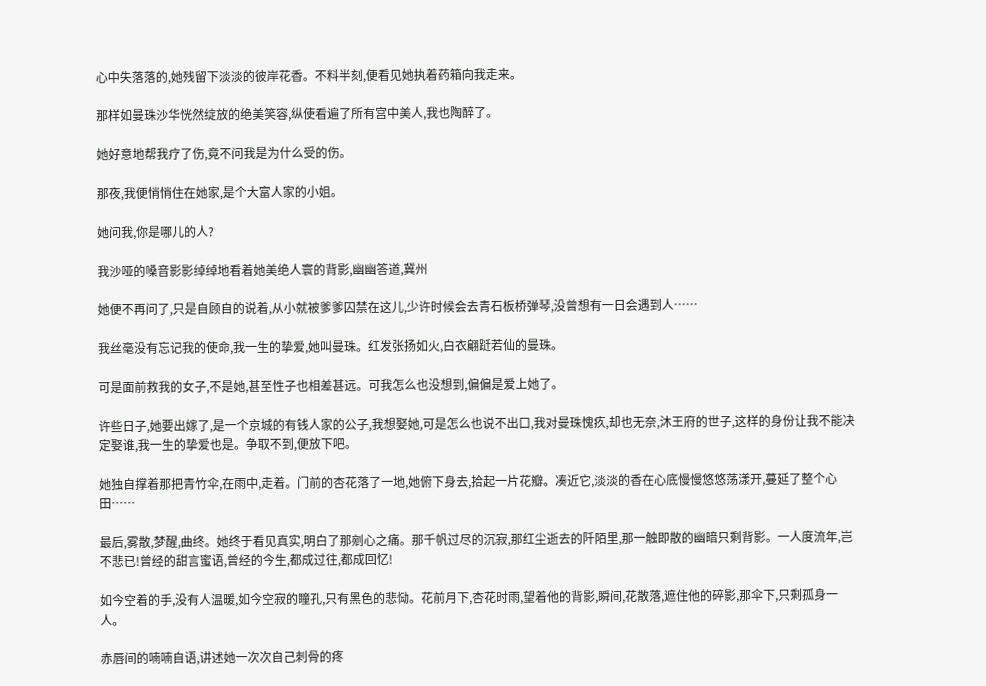心中失落落的,她残留下淡淡的彼岸花香。不料半刻,便看见她执着药箱向我走来。

那样如曼珠沙华恍然绽放的绝美笑容,纵使看遍了所有宫中美人,我也陶醉了。

她好意地帮我疗了伤,竟不问我是为什么受的伤。

那夜,我便悄悄住在她家,是个大富人家的小姐。

她问我,你是哪儿的人?

我沙哑的嗓音影影绰绰地看着她美绝人寰的背影,幽幽答道,冀州

她便不再问了,只是自顾自的说着,从小就被爹爹囚禁在这儿,少许时候会去青石板桥弹琴,没曾想有一日会遇到人……

我丝毫没有忘记我的使命,我一生的挚爱,她叫曼珠。红发张扬如火,白衣翩跹若仙的曼珠。

可是面前救我的女子,不是她,甚至性子也相差甚远。可我怎么也没想到,偏偏是爱上她了。

许些日子,她要出嫁了,是一个京城的有钱人家的公子,我想娶她,可是怎么也说不出口,我对曼珠愧疚,却也无奈,沐王府的世子,这样的身份让我不能决定娶谁,我一生的挚爱也是。争取不到,便放下吧。

她独自撑着那把青竹伞,在雨中,走着。门前的杏花落了一地,她俯下身去,拾起一片花瓣。凑近它,淡淡的香在心底慢慢悠悠荡漾开,蔓延了整个心田……

最后,雾散,梦醒,曲终。她终于看见真实,明白了那剜心之痛。那千帆过尽的沉寂,那红尘逝去的阡陌里,那一触即散的幽暗只剩背影。一人度流年,岂不悲已!曾经的甜言蜜语,曾经的今生,都成过往,都成回忆!

如今空着的手,没有人温暖,如今空寂的瞳孔,只有黑色的悲恸。花前月下,杏花时雨,望着他的背影,瞬间,花散落,遮住他的碎影,那伞下,只剩孤身一人。

赤唇间的喃喃自语,讲述她一次次自己刺骨的疼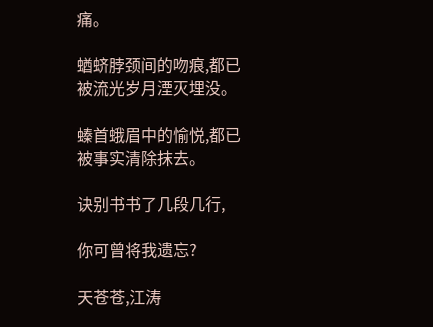痛。

蝤蛴脖颈间的吻痕,都已被流光岁月湮灭埋没。

螓首蛾眉中的愉悦,都已被事实清除抹去。

诀别书书了几段几行,

你可曾将我遗忘?

天苍苍,江涛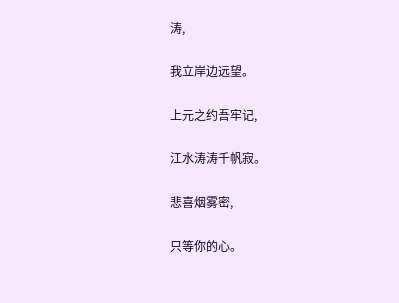涛,

我立岸边远望。

上元之约吾牢记,

江水涛涛千帆寂。

悲喜烟雾密,

只等你的心。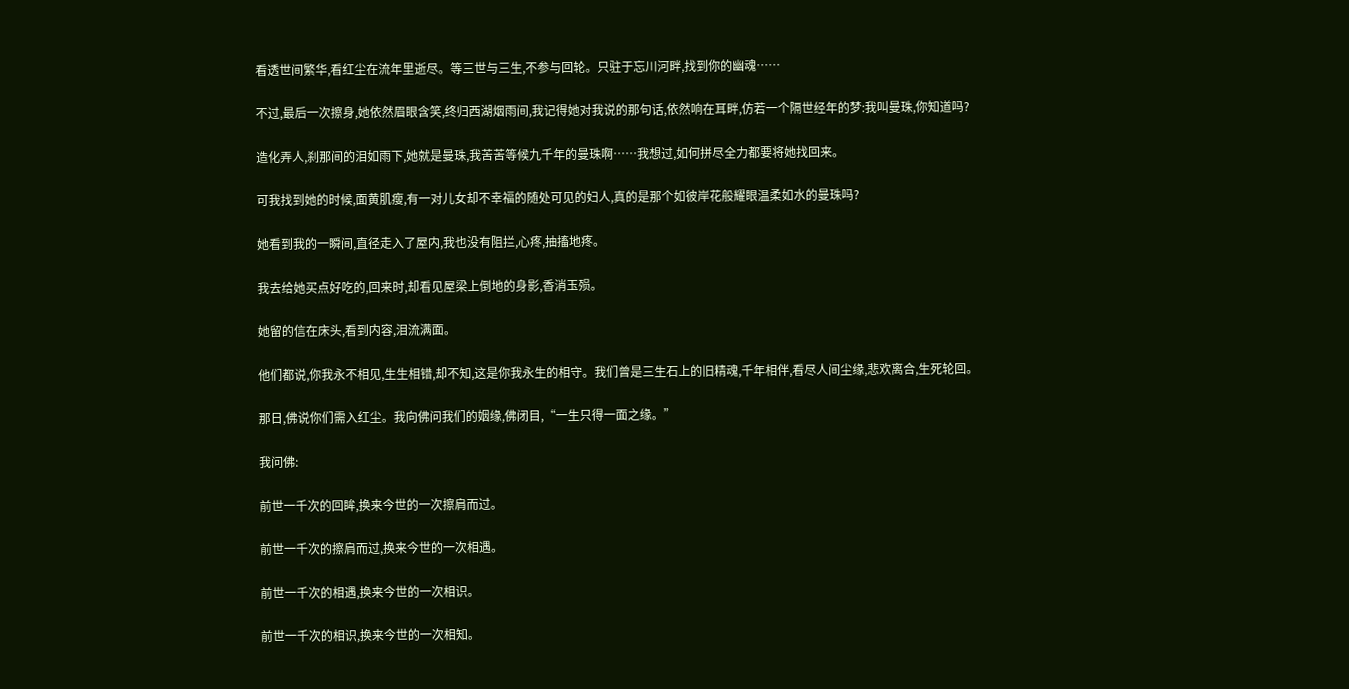看透世间繁华,看红尘在流年里逝尽。等三世与三生,不参与回轮。只驻于忘川河畔,找到你的幽魂……

不过,最后一次擦身,她依然眉眼含笑,终归西湖烟雨间,我记得她对我说的那句话,依然响在耳畔,仿若一个隔世经年的梦:我叫曼珠,你知道吗?

造化弄人,刹那间的泪如雨下,她就是曼珠,我苦苦等候九千年的曼珠啊……我想过,如何拼尽全力都要将她找回来。

可我找到她的时候,面黄肌瘦,有一对儿女却不幸福的随处可见的妇人,真的是那个如彼岸花般耀眼温柔如水的曼珠吗?

她看到我的一瞬间,直径走入了屋内,我也没有阻拦,心疼,抽搐地疼。

我去给她买点好吃的,回来时,却看见屋梁上倒地的身影,香消玉殒。

她留的信在床头,看到内容,泪流满面。

他们都说,你我永不相见,生生相错,却不知,这是你我永生的相守。我们曾是三生石上的旧精魂,千年相伴,看尽人间尘缘,悲欢离合,生死轮回。

那日,佛说你们需入红尘。我向佛问我们的姻缘,佛闭目,“一生只得一面之缘。”

我问佛:

前世一千次的回眸,换来今世的一次擦肩而过。

前世一千次的擦肩而过,换来今世的一次相遇。

前世一千次的相遇,换来今世的一次相识。

前世一千次的相识,换来今世的一次相知。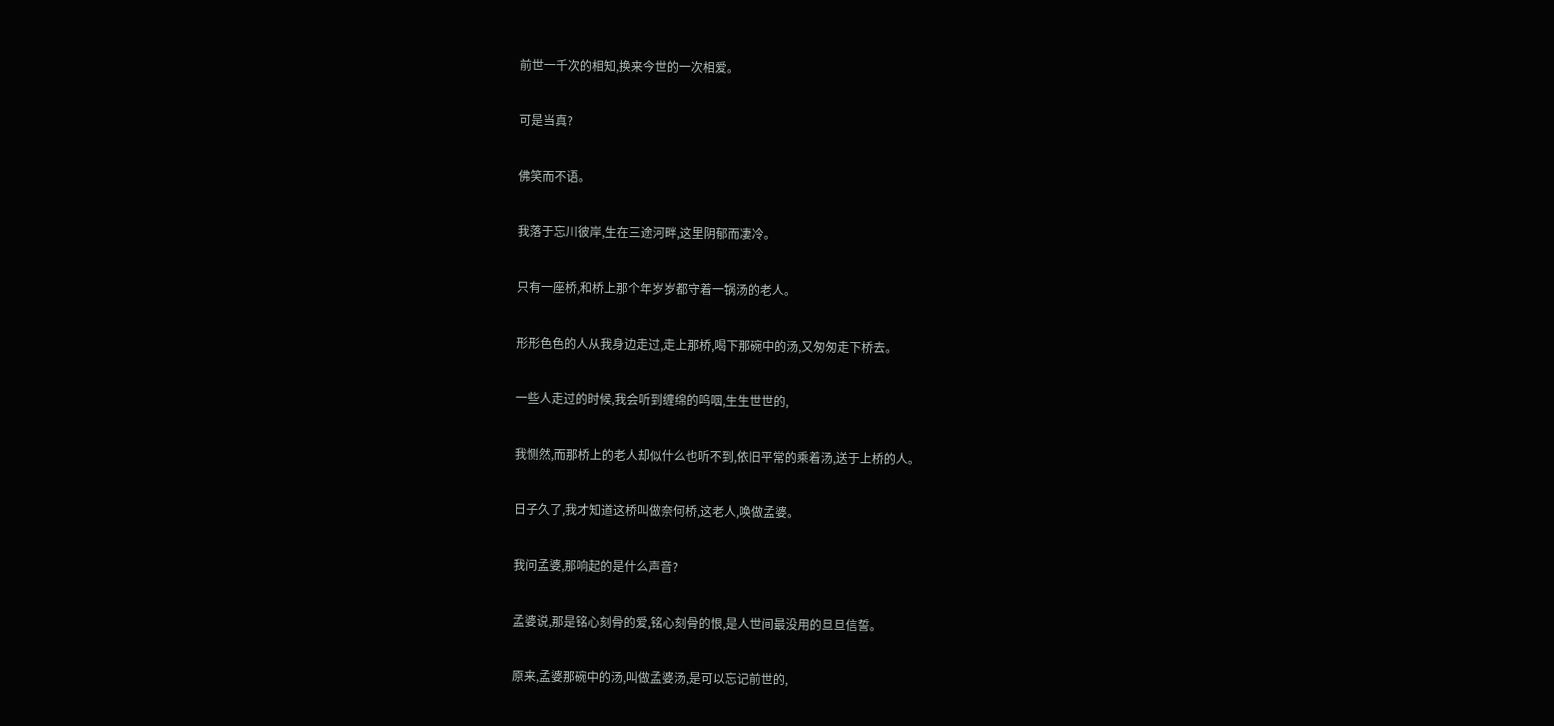前世一千次的相知,换来今世的一次相爱。

可是当真?

佛笑而不语。

我落于忘川彼岸,生在三途河畔,这里阴郁而凄冷。

只有一座桥,和桥上那个年岁岁都守着一锅汤的老人。

形形色色的人从我身边走过,走上那桥,喝下那碗中的汤,又匆匆走下桥去。

一些人走过的时候,我会听到缠绵的呜咽,生生世世的,

我恻然,而那桥上的老人却似什么也听不到,依旧平常的乘着汤,送于上桥的人。

日子久了,我才知道这桥叫做奈何桥,这老人,唤做孟婆。

我问孟婆,那响起的是什么声音?

孟婆说,那是铭心刻骨的爱,铭心刻骨的恨,是人世间最没用的旦旦信誓。

原来,孟婆那碗中的汤,叫做孟婆汤,是可以忘记前世的,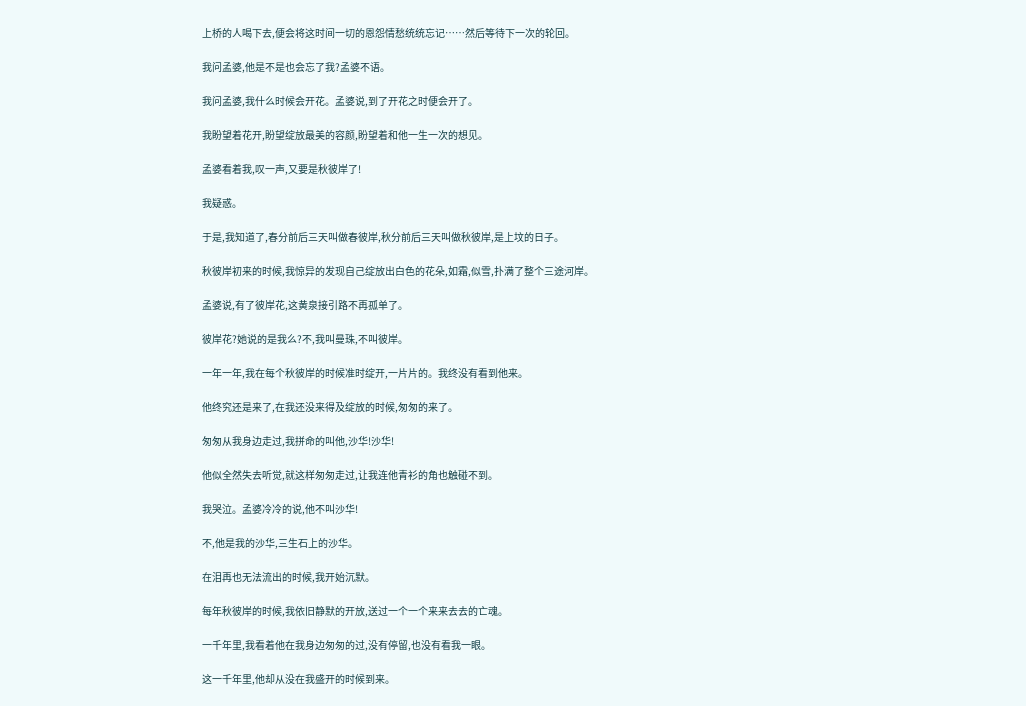上桥的人喝下去,便会将这时间一切的恩怨情愁统统忘记……然后等待下一次的轮回。

我问孟婆,他是不是也会忘了我?孟婆不语。

我问孟婆,我什么时候会开花。孟婆说,到了开花之时便会开了。

我盼望着花开,盼望绽放最美的容颜,盼望着和他一生一次的想见。

孟婆看着我,叹一声,又要是秋彼岸了!

我疑惑。

于是,我知道了,春分前后三天叫做春彼岸,秋分前后三天叫做秋彼岸,是上坟的日子。

秋彼岸初来的时候,我惊异的发现自己绽放出白色的花朵,如霜,似雪,扑满了整个三途河岸。

孟婆说,有了彼岸花,这黄泉接引路不再孤单了。

彼岸花?她说的是我么?不,我叫曼珠,不叫彼岸。

一年一年,我在每个秋彼岸的时候准时绽开,一片片的。我终没有看到他来。

他终究还是来了,在我还没来得及绽放的时候,匆匆的来了。

匆匆从我身边走过,我拼命的叫他,沙华!沙华!

他似全然失去听觉,就这样匆匆走过,让我连他青衫的角也触碰不到。

我哭泣。孟婆冷冷的说,他不叫沙华!

不,他是我的沙华,三生石上的沙华。

在泪再也无法流出的时候,我开始沉默。

每年秋彼岸的时候,我依旧静默的开放,送过一个一个来来去去的亡魂。

一千年里,我看着他在我身边匆匆的过,没有停留,也没有看我一眼。

这一千年里,他却从没在我盛开的时候到来。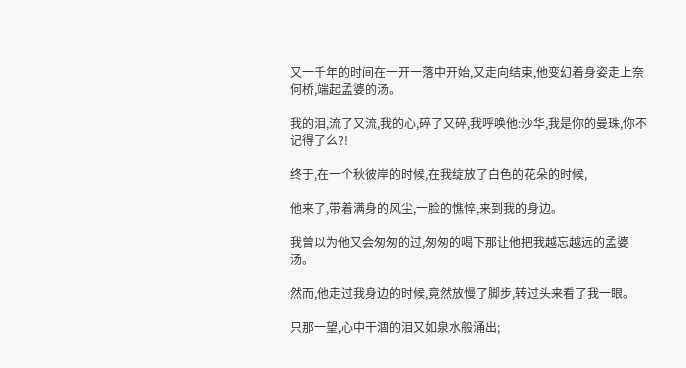又一千年的时间在一开一落中开始,又走向结束,他变幻着身姿走上奈何桥,端起孟婆的汤。

我的泪,流了又流,我的心,碎了又碎,我呼唤他:沙华,我是你的曼珠,你不记得了么?!

终于,在一个秋彼岸的时候,在我绽放了白色的花朵的时候,

他来了,带着满身的风尘,一脸的憔悴,来到我的身边。

我曾以为他又会匆匆的过,匆匆的喝下那让他把我越忘越远的孟婆汤。

然而,他走过我身边的时候,竟然放慢了脚步,转过头来看了我一眼。

只那一望,心中干涸的泪又如泉水般涌出;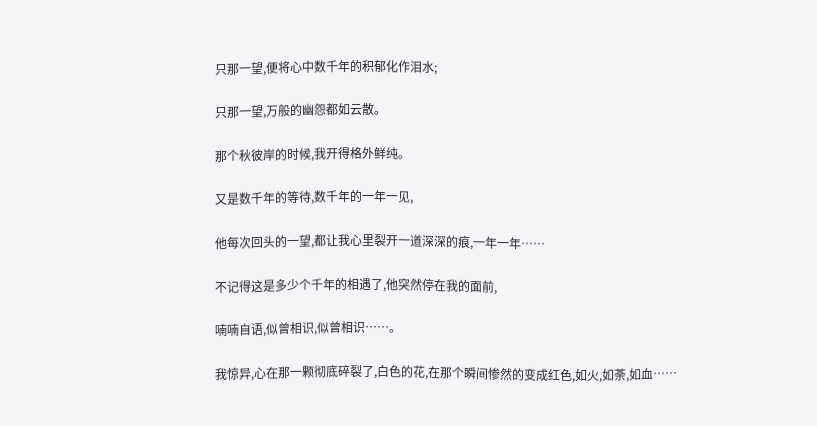只那一望,便将心中数千年的积郁化作泪水;

只那一望,万般的幽怨都如云散。

那个秋彼岸的时候,我开得格外鲜纯。

又是数千年的等待,数千年的一年一见,

他每次回头的一望,都让我心里裂开一道深深的痕,一年一年……

不记得这是多少个千年的相遇了,他突然停在我的面前,

喃喃自语,似曾相识,似曾相识……。

我惊异,心在那一颗彻底碎裂了,白色的花,在那个瞬间惨然的变成红色,如火,如荼,如血……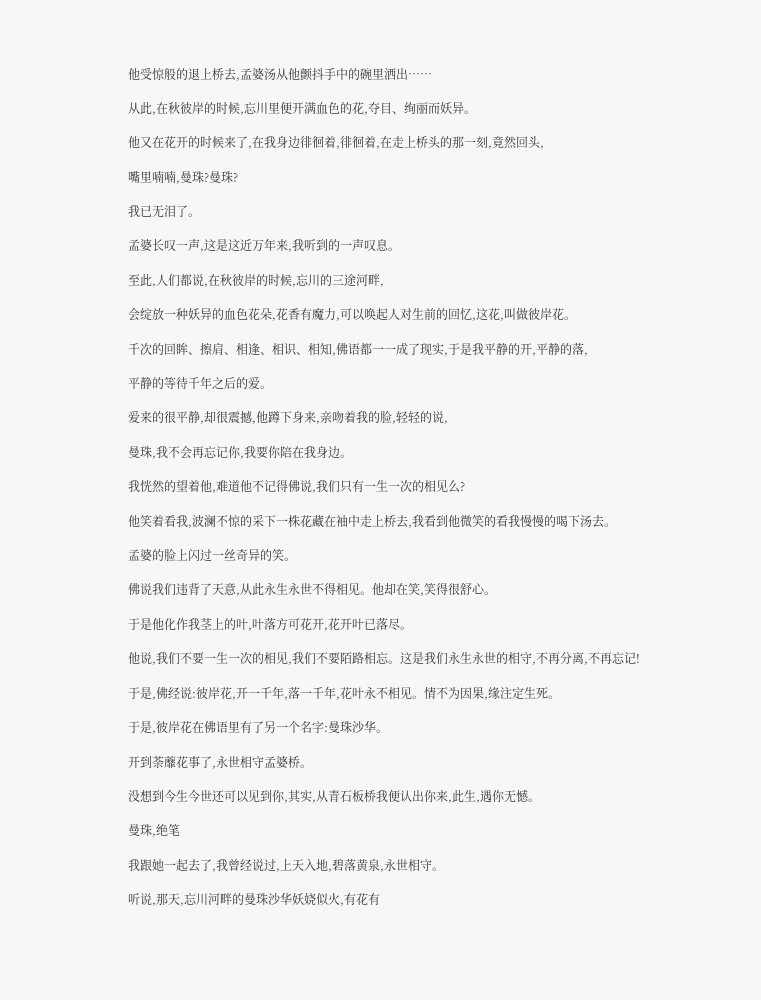他受惊般的退上桥去,孟婆汤从他颤抖手中的碗里洒出……

从此,在秋彼岸的时候,忘川里便开满血色的花,夺目、绚丽而妖异。

他又在花开的时候来了,在我身边徘徊着,徘徊着,在走上桥头的那一刻,竟然回头,

嘴里喃喃,曼珠?曼珠?

我已无泪了。

孟婆长叹一声,这是这近万年来,我听到的一声叹息。

至此,人们都说,在秋彼岸的时候,忘川的三途河畔,

会绽放一种妖异的血色花朵,花香有魔力,可以唤起人对生前的回忆,这花,叫做彼岸花。

千次的回眸、擦肩、相逢、相识、相知,佛语都一一成了现实,于是我平静的开,平静的落,

平静的等待千年之后的爱。

爱来的很平静,却很震撼,他蹲下身来,亲吻着我的脸,轻轻的说,

曼珠,我不会再忘记你,我要你陪在我身边。

我恍然的望着他,难道他不记得佛说,我们只有一生一次的相见么?

他笑着看我,波澜不惊的采下一株花藏在袖中走上桥去,我看到他微笑的看我慢慢的喝下汤去。

孟婆的脸上闪过一丝奇异的笑。

佛说我们违背了天意,从此永生永世不得相见。他却在笑,笑得很舒心。

于是他化作我茎上的叶,叶落方可花开,花开叶已落尽。

他说,我们不要一生一次的相见,我们不要陌路相忘。这是我们永生永世的相守,不再分离,不再忘记!

于是,佛经说:彼岸花,开一千年,落一千年,花叶永不相见。情不为因果,缘注定生死。

于是,彼岸花在佛语里有了另一个名字:曼珠沙华。

开到荼蘼花事了,永世相守孟婆桥。

没想到今生今世还可以见到你,其实,从青石板桥我便认出你来,此生,遇你无憾。

曼珠,绝笔

我跟她一起去了,我曾经说过,上天入地,碧落黄泉,永世相守。

听说,那天,忘川河畔的曼珠沙华妖娆似火,有花有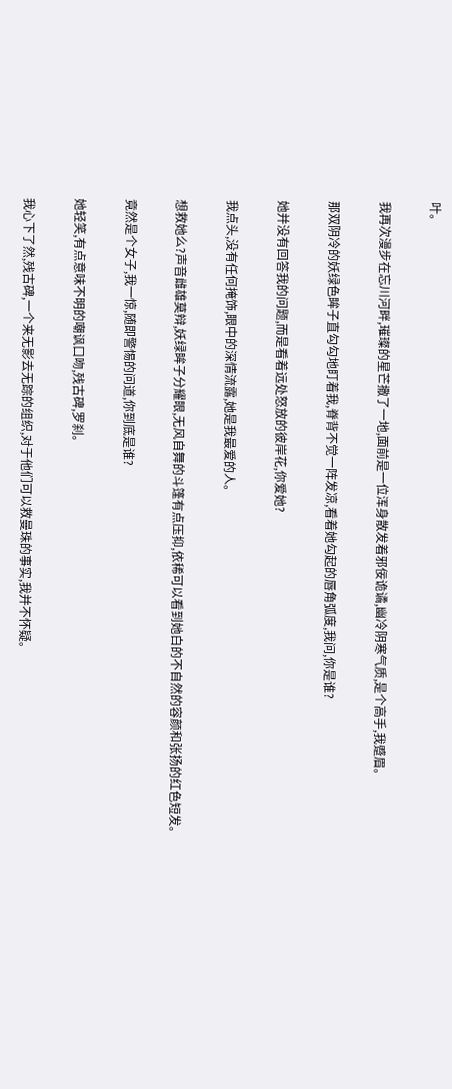叶。

我再次漫步在忘川河畔,璀璨的星芒撒了一地,面前是一位浑身散发着邪佞诡谲,幽冷阴寒气质,是个高手,我蹙眉。

那双阴冷的妖绿色眸子直勾勾地盯着我,脊背不觉一阵发凉,看着她勾起的唇角弧度,我问,你是谁?

她并没有回答我的问题,而是看着远处怒放的彼岸花,你爱她?

我点头,没有任何掩饰,眼中的深情流露,她是我最爱的人。

想救她么?声音雌雄莫辩,妖绿眸子分耀眼,无风自舞的斗篷有点压抑,依稀可以看到她白的不自然的容颜和张扬的红色短发。

竟然是个女子,我一惊,随即警惕的问道,你到底是谁?

她轻笑,有点意味不明的嘲讽口吻,残古碑,罗刹。

我心下了然,残古碑,一个来无影去无踪的组织,对于他们可以救曼珠的事实,我并不怀疑。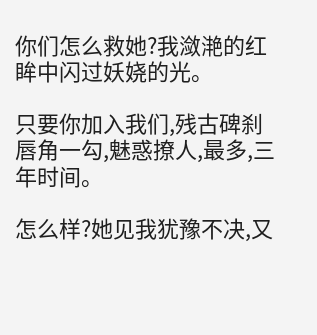你们怎么救她?我潋滟的红眸中闪过妖娆的光。

只要你加入我们,残古碑刹唇角一勾,魅惑撩人,最多,三年时间。

怎么样?她见我犹豫不决,又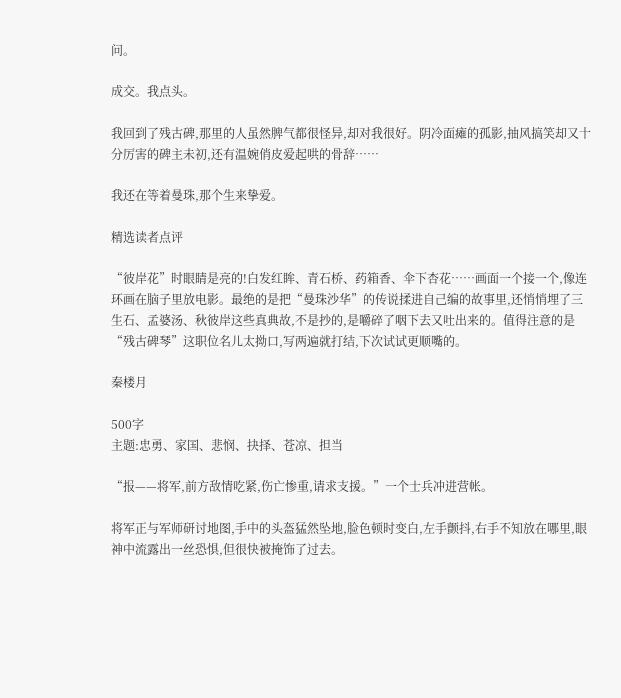问。

成交。我点头。

我回到了残古碑,那里的人虽然脾气都很怪异,却对我很好。阴冷面瘫的孤影,抽风搞笑却又十分厉害的碑主未初,还有温婉俏皮爱起哄的骨辞……

我还在等着曼珠,那个生来挚爱。

精选读者点评

“彼岸花”时眼睛是亮的!白发红眸、青石桥、药箱香、伞下杏花……画面一个接一个,像连环画在脑子里放电影。最绝的是把“曼珠沙华”的传说揉进自己编的故事里,还悄悄埋了三生石、孟婆汤、秋彼岸这些真典故,不是抄的,是嚼碎了咽下去又吐出来的。值得注意的是“残古碑琴”这职位名儿太拗口,写两遍就打结,下次试试更顺嘴的。

秦楼月

500字
主题:忠勇、家国、悲悯、抉择、苍凉、担当

“报——将军,前方敌情吃紧,伤亡惨重,请求支援。”一个士兵冲进营帐。

将军正与军师研讨地图,手中的头盔猛然坠地,脸色顿时变白,左手颤抖,右手不知放在哪里,眼神中流露出一丝恐惧,但很快被掩饰了过去。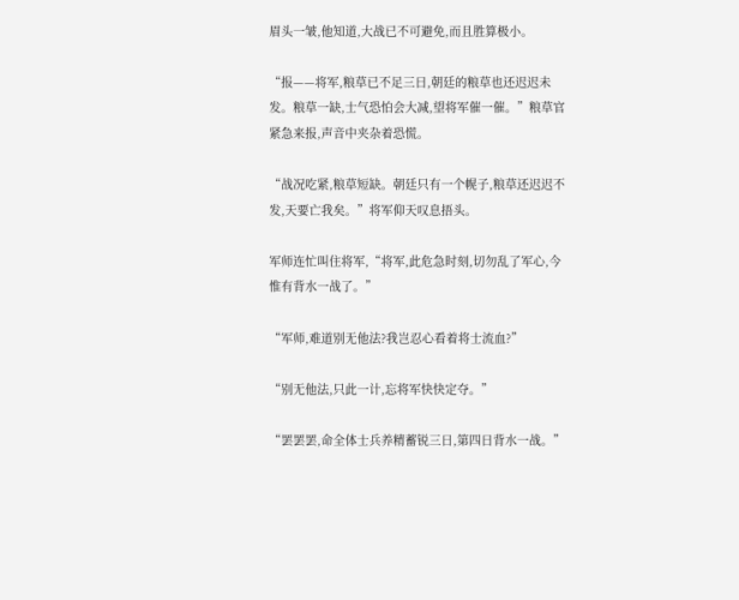眉头一皱,他知道,大战已不可避免,而且胜算极小。

“报——将军,粮草已不足三日,朝廷的粮草也还迟迟未发。粮草一缺,士气恐怕会大减,望将军催一催。”粮草官紧急来报,声音中夹杂着恐慌。

“战况吃紧,粮草短缺。朝廷只有一个幌子,粮草还迟迟不发,天要亡我矣。”将军仰天叹息捂头。

军师连忙叫住将军,“将军,此危急时刻,切勿乱了军心,今惟有背水一战了。”

“军师,难道别无他法?我岂忍心看着将士流血?”

“别无他法,只此一计,忘将军快快定夺。”

“罢罢罢,命全体士兵养精蓄锐三日,第四日背水一战。”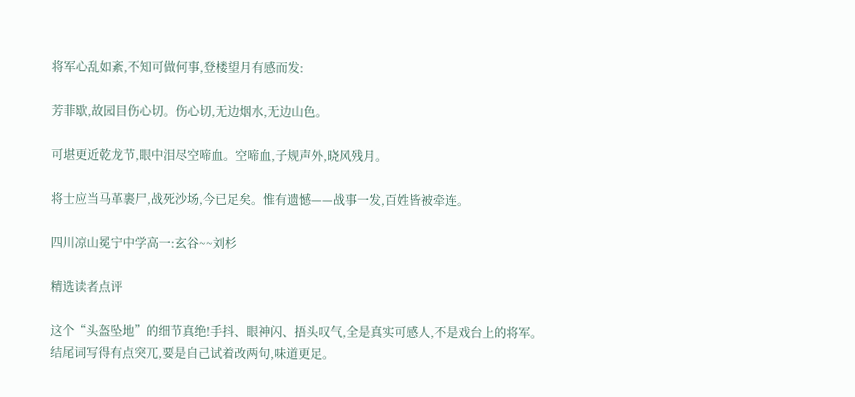将军心乱如紊,不知可做何事,登楼望月有感而发:

芳菲歇,故园目伤心切。伤心切,无边烟水,无边山色。

可堪更近乾龙节,眼中泪尽空啼血。空啼血,子规声外,晓风残月。

将士应当马革裹尸,战死沙场,今已足矣。惟有遗憾——战事一发,百姓皆被牵连。

四川凉山冕宁中学高一:玄谷~~刘杉

精选读者点评

这个“头盔坠地”的细节真绝!手抖、眼神闪、捂头叹气,全是真实可感人,不是戏台上的将军。结尾词写得有点突兀,要是自己试着改两句,味道更足。